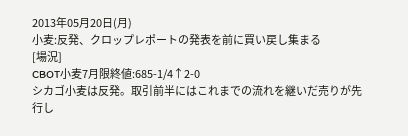2013年05月20日(月)
小麦:反発、クロップレポートの発表を前に買い戻し集まる
[場況]
CBOT小麦7月限終値:685-1/4↑2-0
シカゴ小麦は反発。取引前半にはこれまでの流れを継いだ売りが先行し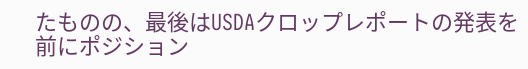たものの、最後はUSDAクロップレポートの発表を前にポジション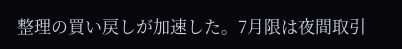整理の買い戻しが加速した。7月限は夜間取引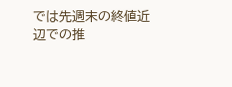では先週末の終値近辺での推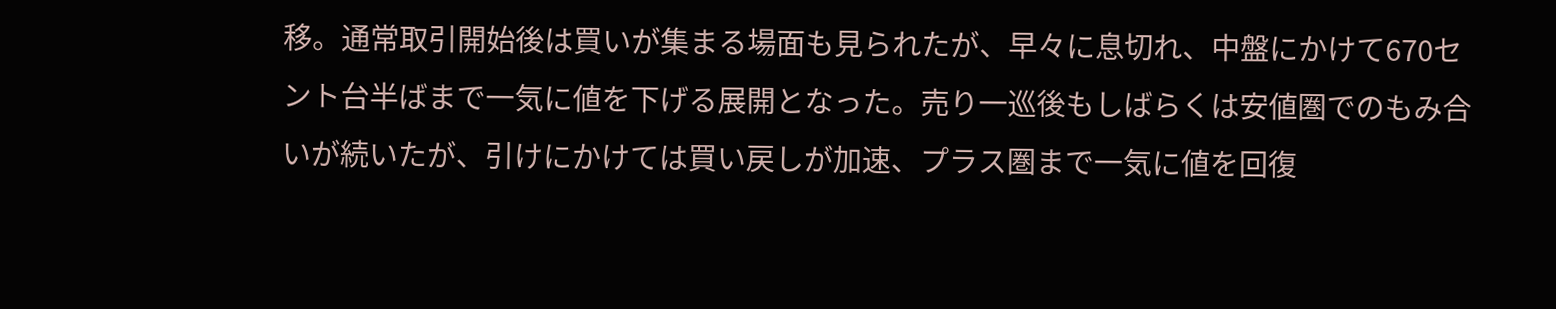移。通常取引開始後は買いが集まる場面も見られたが、早々に息切れ、中盤にかけて670セント台半ばまで一気に値を下げる展開となった。売り一巡後もしばらくは安値圏でのもみ合いが続いたが、引けにかけては買い戻しが加速、プラス圏まで一気に値を回復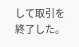して取引を終了した。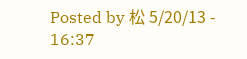Posted by 松 5/20/13 - 16:37